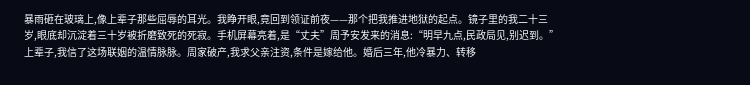暴雨砸在玻璃上,像上辈子那些屈辱的耳光。我睁开眼,竟回到领证前夜——那个把我推进地狱的起点。镜子里的我二十三岁,眼底却沉淀着三十岁被折磨致死的死寂。手机屏幕亮着,是“丈夫”周予安发来的消息:“明早九点,民政局见,别迟到。” 上辈子,我信了这场联姻的温情脉脉。周家破产,我求父亲注资,条件是嫁给他。婚后三年,他冷暴力、转移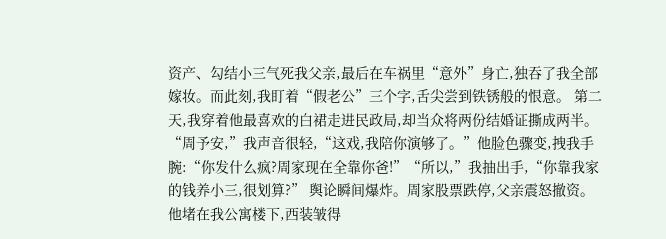资产、勾结小三气死我父亲,最后在车祸里“意外”身亡,独吞了我全部嫁妆。而此刻,我盯着“假老公”三个字,舌尖尝到铁锈般的恨意。 第二天,我穿着他最喜欢的白裙走进民政局,却当众将两份结婚证撕成两半。“周予安,”我声音很轻,“这戏,我陪你演够了。”他脸色骤变,拽我手腕:“你发什么疯?周家现在全靠你爸!”“所以,”我抽出手,“你靠我家的钱养小三,很划算?” 舆论瞬间爆炸。周家股票跌停,父亲震怒撤资。他堵在我公寓楼下,西装皱得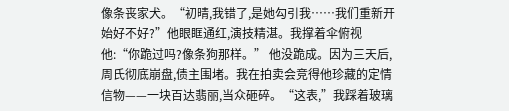像条丧家犬。“初晴,我错了,是她勾引我……我们重新开始好不好?”他眼眶通红,演技精湛。我撑着伞俯视他:“你跪过吗?像条狗那样。” 他没跪成。因为三天后,周氏彻底崩盘,债主围堵。我在拍卖会竞得他珍藏的定情信物——一块百达翡丽,当众砸碎。“这表,”我踩着玻璃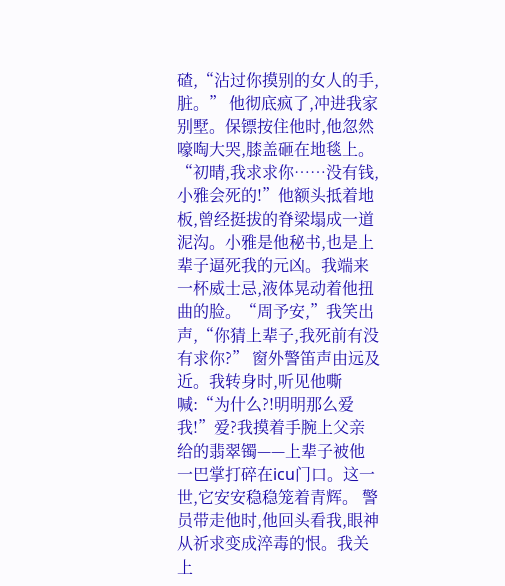碴,“沾过你摸别的女人的手,脏。” 他彻底疯了,冲进我家别墅。保镖按住他时,他忽然嚎啕大哭,膝盖砸在地毯上。“初晴,我求求你……没有钱,小雅会死的!”他额头抵着地板,曾经挺拔的脊梁塌成一道泥沟。小雅是他秘书,也是上辈子逼死我的元凶。我端来一杯威士忌,液体晃动着他扭曲的脸。“周予安,”我笑出声,“你猜上辈子,我死前有没有求你?” 窗外警笛声由远及近。我转身时,听见他嘶喊:“为什么?!明明那么爱我!”爱?我摸着手腕上父亲给的翡翠镯——上辈子被他一巴掌打碎在icu门口。这一世,它安安稳稳笼着青辉。 警员带走他时,他回头看我,眼神从祈求变成淬毒的恨。我关上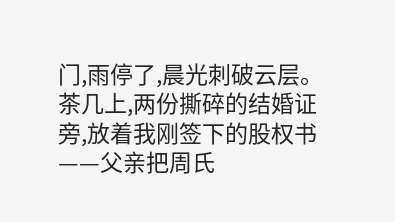门,雨停了,晨光刺破云层。茶几上,两份撕碎的结婚证旁,放着我刚签下的股权书——父亲把周氏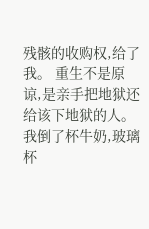残骸的收购权,给了我。 重生不是原谅,是亲手把地狱还给该下地狱的人。我倒了杯牛奶,玻璃杯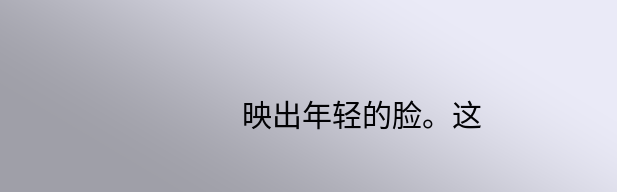映出年轻的脸。这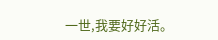一世,我要好好活。